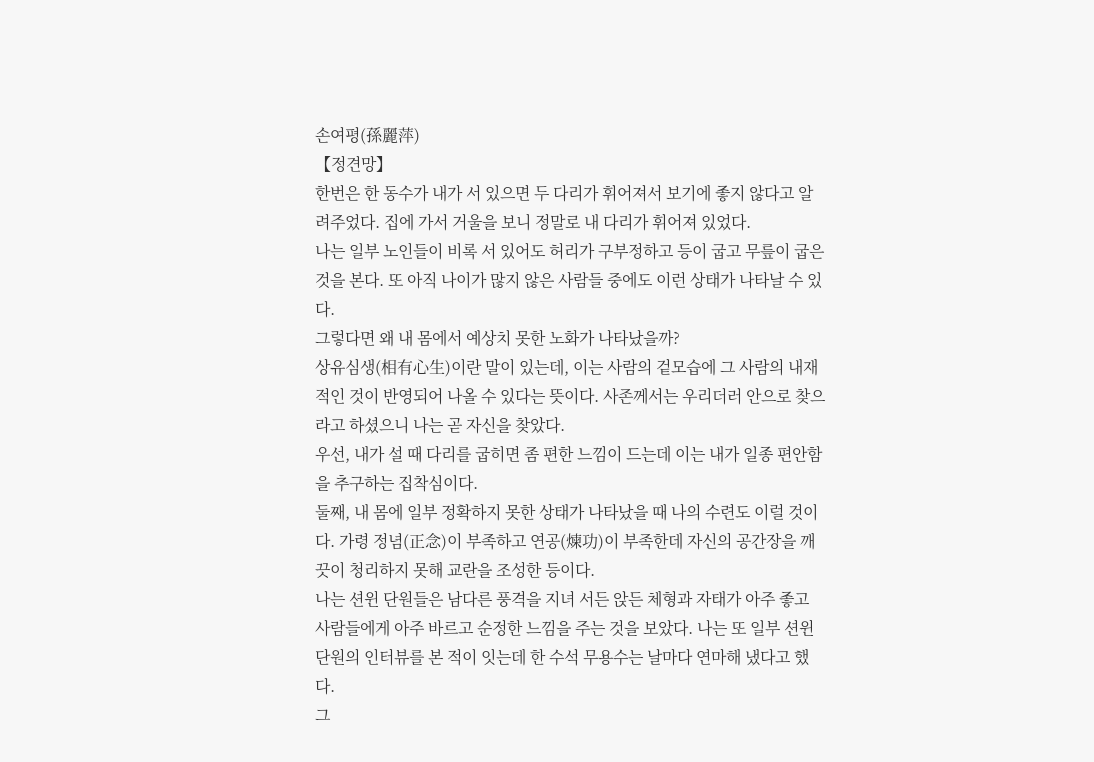손여평(孫麗萍)
【정견망】
한번은 한 동수가 내가 서 있으면 두 다리가 휘어져서 보기에 좋지 않다고 알려주었다. 집에 가서 거울을 보니 정말로 내 다리가 휘어져 있었다.
나는 일부 노인들이 비록 서 있어도 허리가 구부정하고 등이 굽고 무릎이 굽은 것을 본다. 또 아직 나이가 많지 않은 사람들 중에도 이런 상태가 나타날 수 있다.
그렇다면 왜 내 몸에서 예상치 못한 노화가 나타났을까?
상유심생(相有心生)이란 말이 있는데, 이는 사람의 겉모습에 그 사람의 내재적인 것이 반영되어 나올 수 있다는 뜻이다. 사존께서는 우리더러 안으로 찾으라고 하셨으니 나는 곧 자신을 찾았다.
우선, 내가 설 때 다리를 굽히면 좀 편한 느낌이 드는데 이는 내가 일종 편안함을 추구하는 집착심이다.
둘째, 내 몸에 일부 정확하지 못한 상태가 나타났을 때 나의 수련도 이럴 것이다. 가령 정념(正念)이 부족하고 연공(煉功)이 부족한데 자신의 공간장을 깨끗이 청리하지 못해 교란을 조성한 등이다.
나는 션윈 단원들은 남다른 풍격을 지녀 서든 앉든 체형과 자태가 아주 좋고 사람들에게 아주 바르고 순정한 느낌을 주는 것을 보았다. 나는 또 일부 션윈 단원의 인터뷰를 본 적이 잇는데 한 수석 무용수는 날마다 연마해 냈다고 했다.
그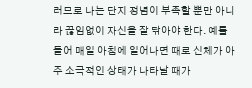러므로 나는 단지 정념이 부족할 뿐만 아니라 끊임없이 자신을 잘 닦아야 한다. 예를 들어 매일 아침에 일어나면 때로 신체가 아주 소극적인 상태가 나타날 때가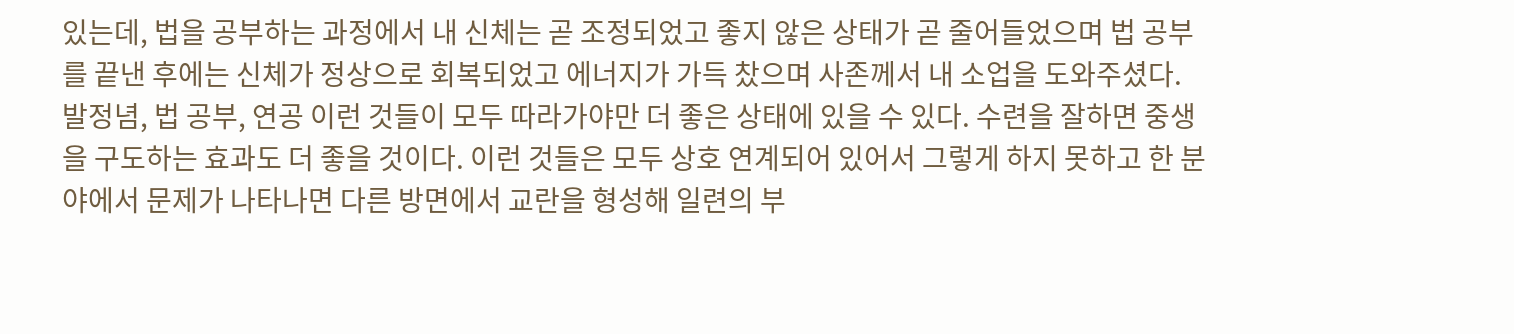있는데, 법을 공부하는 과정에서 내 신체는 곧 조정되었고 좋지 않은 상태가 곧 줄어들었으며 법 공부를 끝낸 후에는 신체가 정상으로 회복되었고 에너지가 가득 찼으며 사존께서 내 소업을 도와주셨다.
발정념, 법 공부, 연공 이런 것들이 모두 따라가야만 더 좋은 상태에 있을 수 있다. 수련을 잘하면 중생을 구도하는 효과도 더 좋을 것이다. 이런 것들은 모두 상호 연계되어 있어서 그렇게 하지 못하고 한 분야에서 문제가 나타나면 다른 방면에서 교란을 형성해 일련의 부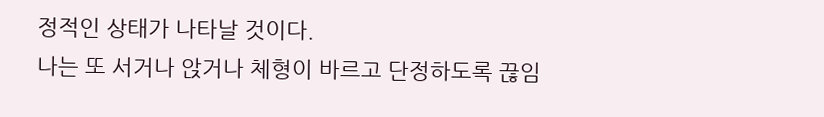정적인 상태가 나타날 것이다.
나는 또 서거나 앉거나 체형이 바르고 단정하도록 끊임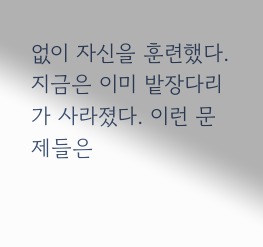없이 자신을 훈련했다. 지금은 이미 밭장다리가 사라졌다. 이런 문제들은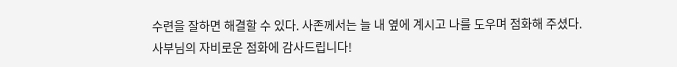수련을 잘하면 해결할 수 있다. 사존께서는 늘 내 옆에 계시고 나를 도우며 점화해 주셨다.
사부님의 자비로운 점화에 감사드립니다!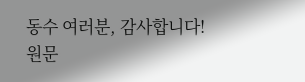동수 여러분, 감사합니다!
원문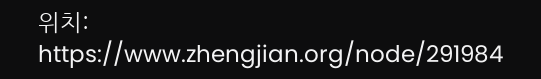위치: https://www.zhengjian.org/node/291984